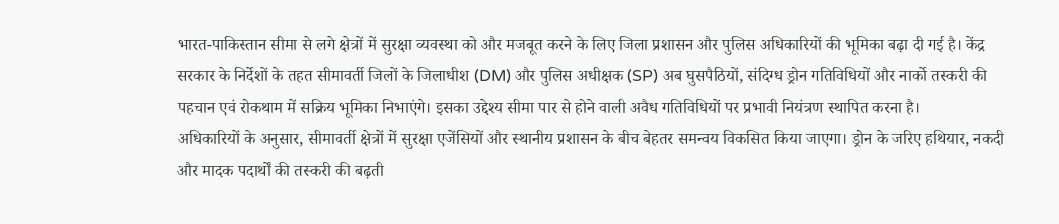भारत-पाकिस्तान सीमा से लगे क्षेत्रों में सुरक्षा व्यवस्था को और मजबूत करने के लिए जिला प्रशासन और पुलिस अधिकारियों की भूमिका बढ़ा दी गई है। केंद्र सरकार के निर्देशों के तहत सीमावर्ती जिलों के जिलाधीश (DM) और पुलिस अधीक्षक (SP) अब घुसपैठियों, संदिग्ध ड्रोन गतिविधियों और नार्को तस्करी की पहचान एवं रोकथाम में सक्रिय भूमिका निभाएंगे। इसका उद्देश्य सीमा पार से होने वाली अवैध गतिविधियों पर प्रभावी नियंत्रण स्थापित करना है।
अधिकारियों के अनुसार, सीमावर्ती क्षेत्रों में सुरक्षा एजेंसियों और स्थानीय प्रशासन के बीच बेहतर समन्वय विकसित किया जाएगा। ड्रोन के जरिए हथियार, नकदी और मादक पदार्थों की तस्करी की बढ़ती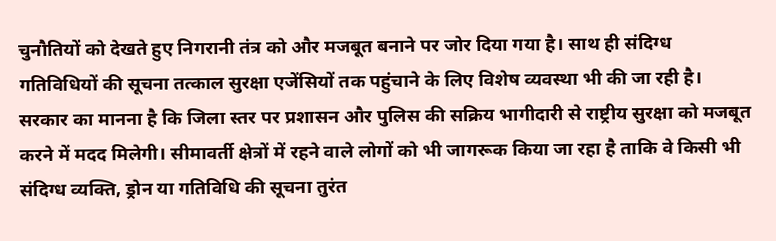चुनौतियों को देखते हुए निगरानी तंत्र को और मजबूत बनाने पर जोर दिया गया है। साथ ही संदिग्ध गतिविधियों की सूचना तत्काल सुरक्षा एजेंसियों तक पहुंचाने के लिए विशेष व्यवस्था भी की जा रही है।
सरकार का मानना है कि जिला स्तर पर प्रशासन और पुलिस की सक्रिय भागीदारी से राष्ट्रीय सुरक्षा को मजबूत करने में मदद मिलेगी। सीमावर्ती क्षेत्रों में रहने वाले लोगों को भी जागरूक किया जा रहा है ताकि वे किसी भी संदिग्ध व्यक्ति, ड्रोन या गतिविधि की सूचना तुरंत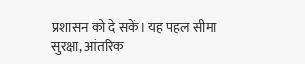प्रशासन को दे सकें। यह पहल सीमा सुरक्षा, आंतरिक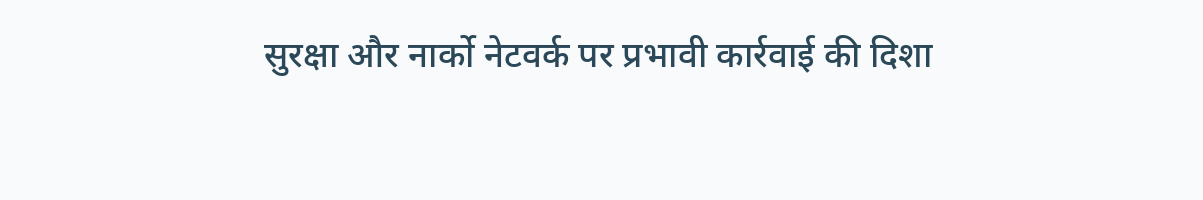सुरक्षा और नार्को नेटवर्क पर प्रभावी कार्रवाई की दिशा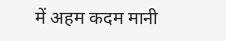में अहम कदम मानी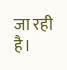जा रही है।